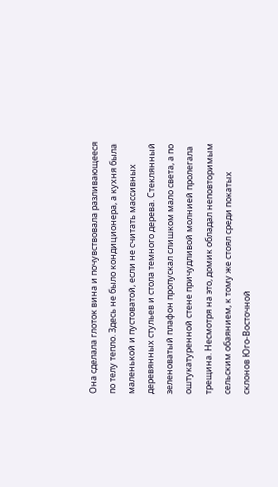Она сделала глоток вина и почувствовала разливающееся по телу тепло. Здесь не было кондиционера, а кухня была маленькой и пустоватой, если не считать массивных деревянных стульев и стола темного дерева. Стеклянный зеленоватый плафон пропускал слишком мало света, а по оштукатуренной стене причудливой молнией пролегала трещина. Несмотря на это, домик обладал неповторимым сельским обаянием, к тому же стоял среди покатых склонов Юго-Восточной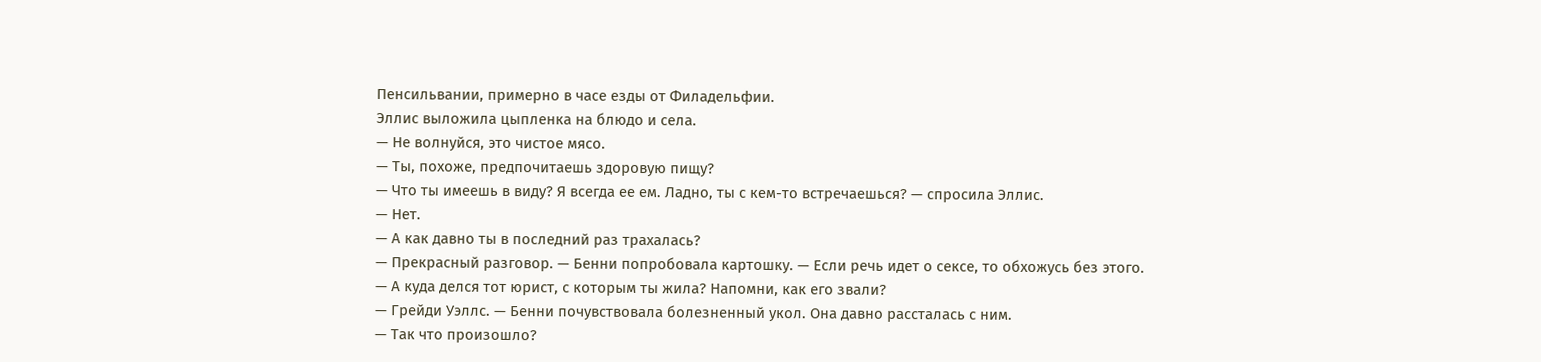Пенсильвании, примерно в часе езды от Филадельфии.
Эллис выложила цыпленка на блюдо и села.
— Не волнуйся, это чистое мясо.
— Ты, похоже, предпочитаешь здоровую пищу?
— Что ты имеешь в виду? Я всегда ее ем. Ладно, ты с кем-то встречаешься? — спросила Эллис.
— Нет.
— А как давно ты в последний раз трахалась?
— Прекрасный разговор. — Бенни попробовала картошку. — Если речь идет о сексе, то обхожусь без этого.
— А куда делся тот юрист, с которым ты жила? Напомни, как его звали?
— Грейди Уэллс. — Бенни почувствовала болезненный укол. Она давно рассталась с ним.
— Так что произошло?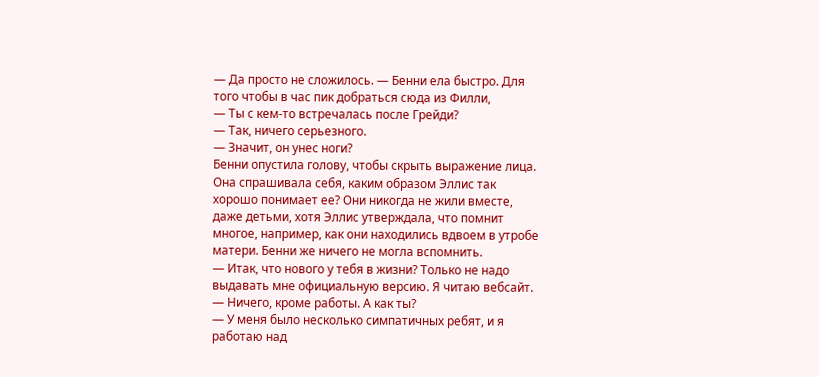— Да просто не сложилось. — Бенни ела быстро. Для того чтобы в час пик добраться сюда из Филли,
— Ты с кем-то встречалась после Грейди?
— Так, ничего серьезного.
— Значит, он унес ноги?
Бенни опустила голову, чтобы скрыть выражение лица. Она спрашивала себя, каким образом Эллис так хорошо понимает ее? Они никогда не жили вместе, даже детьми, хотя Эллис утверждала, что помнит многое, например, как они находились вдвоем в утробе матери. Бенни же ничего не могла вспомнить.
— Итак, что нового у тебя в жизни? Только не надо выдавать мне официальную версию. Я читаю вебсайт.
— Ничего, кроме работы. А как ты?
— У меня было несколько симпатичных ребят, и я работаю над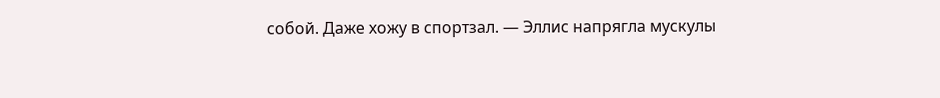собой. Даже хожу в спортзал. — Эллис напрягла мускулы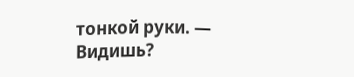тонкой руки. — Видишь?